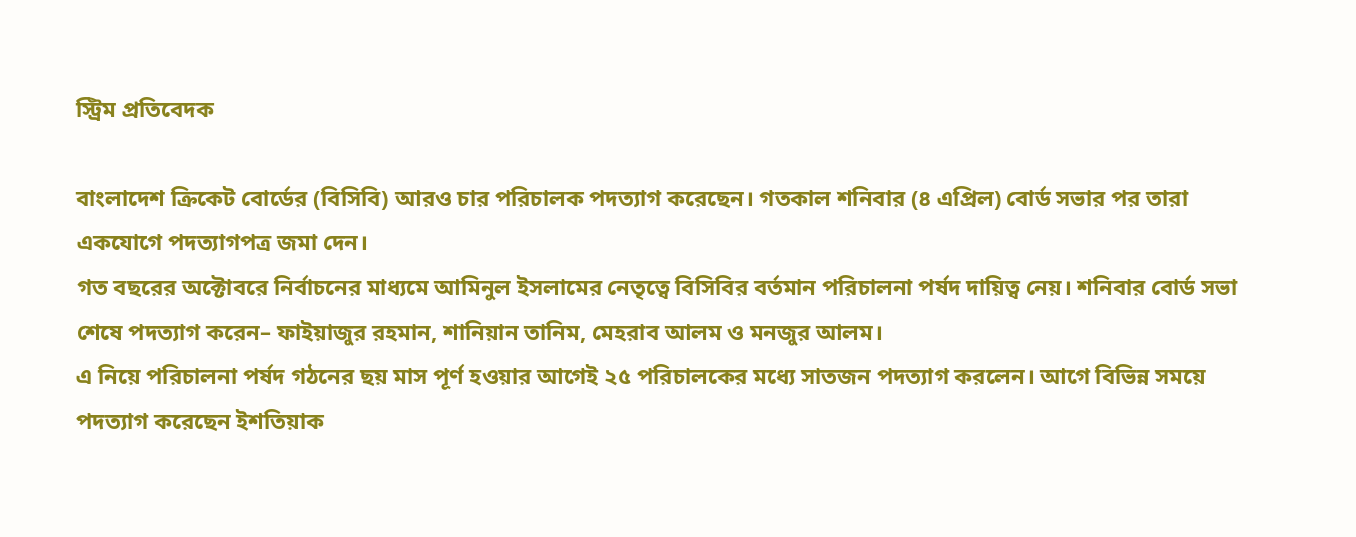স্ট্রিম প্রতিবেদক

বাংলাদেশ ক্রিকেট বোর্ডের (বিসিবি) আরও চার পরিচালক পদত্যাগ করেছেন। গতকাল শনিবার (৪ এপ্রিল) বোর্ড সভার পর তারা একযোগে পদত্যাগপত্র জমা দেন।
গত বছরের অক্টোবরে নির্বাচনের মাধ্যমে আমিনুল ইসলামের নেতৃত্বে বিসিবির বর্তমান পরিচালনা পর্ষদ দায়িত্ব নেয়। শনিবার বোর্ড সভা শেষে পদত্যাগ করেন– ফাইয়াজুর রহমান, শানিয়ান তানিম, মেহরাব আলম ও মনজুর আলম।
এ নিয়ে পরিচালনা পর্ষদ গঠনের ছয় মাস পূর্ণ হওয়ার আগেই ২৫ পরিচালকের মধ্যে সাতজন পদত্যাগ করলেন। আগে বিভিন্ন সময়ে পদত্যাগ করেছেন ইশতিয়াক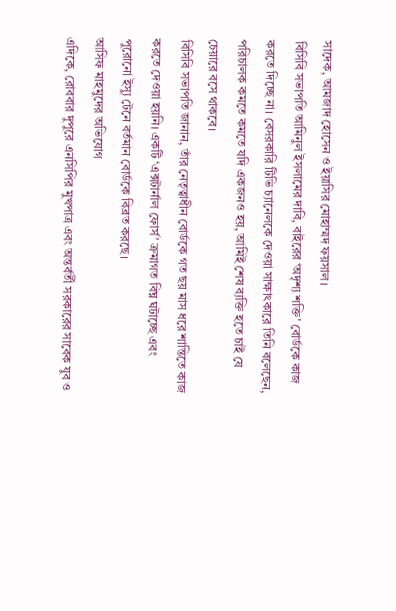সাদেক, আমজাদ হোসেন ও ইয়াসির মোহাম্মদ ফয়সাল।
বিসিবি সভাপতি আমিনুল ইসলামের দাবি, বাইরের ‘অদৃশ্য শক্তি’ বোর্ডকে কাজ করতে দিচ্ছে না। বেসরকারি টিভি চ্যানেলকে দেওয়া সাক্ষাৎকারে তিনি বলেছেন, পরিচালক কমতে কমতে যদি একজনও হয়, আমিই শেষ ব্যক্তি হতে চাই যে চেয়ারে বসে থাকবে।
বিসিবি সভাপতি জানান, তাঁর নেতৃত্বাধীন বোর্ডকে গত ছয় মাস ধরে শান্তিতে কাজ করতে দেওয়া হয়নি। একটি ‘এক্সটার্নাল ফোর্স’ ক্রমাগত বিঘ্ন ঘটাচ্ছে এবং পুরোনো ইস্যু টেনে বর্তমান বোর্ডকে বিব্রত করছে।
আসিফ মাহমুদের অভিযোগ
এদিকে, রোববার দুপুরে এনসিপির মুখপাত্র এবং অন্তর্বর্তী সরকারের সাবেক যুব ও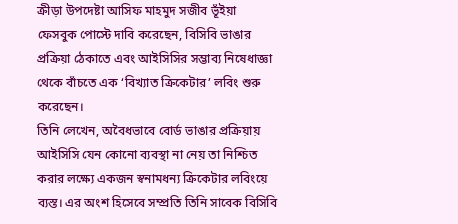ক্রীড়া উপদেষ্টা আসিফ মাহমুদ সজীব ভূঁইয়া ফেসবুক পোস্টে দাবি করেছেন, বিসিবি ভাঙার প্রক্রিয়া ঠেকাতে এবং আইসিসির সম্ভাব্য নিষেধাজ্ঞা থেকে বাঁচতে এক ‘বিখ্যাত ক্রিকেটার’ লবিং শুরু করেছেন।
তিনি লেখেন, অবৈধভাবে বোর্ড ভাঙার প্রক্রিয়ায় আইসিসি যেন কোনো ব্যবস্থা না নেয় তা নিশ্চিত করার লক্ষ্যে একজন স্বনামধন্য ক্রিকেটার লবিংয়ে ব্যস্ত। এর অংশ হিসেবে সম্প্রতি তিনি সাবেক বিসিবি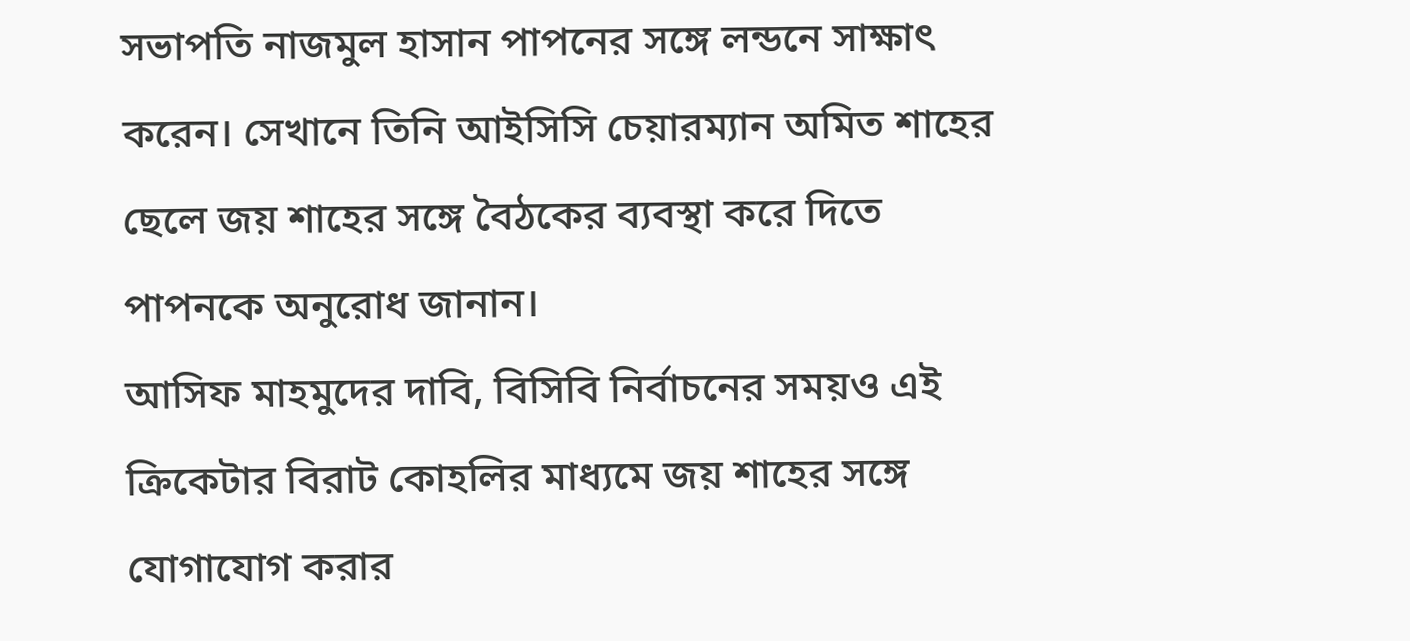সভাপতি নাজমুল হাসান পাপনের সঙ্গে লন্ডনে সাক্ষাৎ করেন। সেখানে তিনি আইসিসি চেয়ারম্যান অমিত শাহের ছেলে জয় শাহের সঙ্গে বৈঠকের ব্যবস্থা করে দিতে পাপনকে অনুরোধ জানান।
আসিফ মাহমুদের দাবি, বিসিবি নির্বাচনের সময়ও এই ক্রিকেটার বিরাট কোহলির মাধ্যমে জয় শাহের সঙ্গে যোগাযোগ করার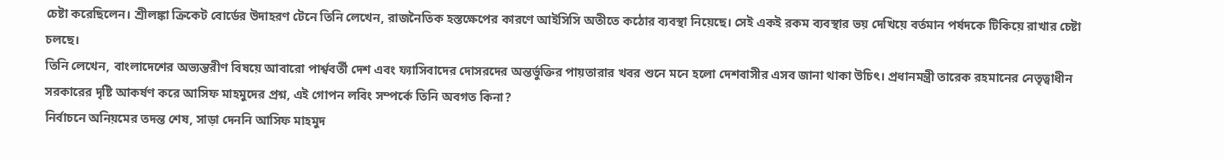চেষ্টা করেছিলেন। শ্রীলঙ্কা ক্রিকেট বোর্ডের উদাহরণ টেনে তিনি লেখেন, রাজনৈতিক হস্তক্ষেপের কারণে আইসিসি অতীতে কঠোর ব্যবস্থা নিয়েছে। সেই একই রকম ব্যবস্থার ভয় দেখিয়ে বর্তমান পর্ষদকে টিকিয়ে রাখার চেষ্টা চলছে।
তিনি লেখেন, বাংলাদেশের অভ্যন্তরীণ বিষয়ে আবারো পার্শ্ববর্তী দেশ এবং ফ্যাসিবাদের দোসরদের অন্তর্ভুক্তির পায়তারার খবর শুনে মনে হলো দেশবাসীর এসব জানা থাকা উচিৎ। প্রধানমন্ত্রী তারেক রহমানের নেতৃত্বাধীন সরকারের দৃষ্টি আকর্ষণ করে আসিফ মাহমুদের প্রশ্ন, এই গোপন লবিং সম্পর্কে তিনি অবগত কিনা?
নির্বাচনে অনিয়মের তদন্ত শেষ, সাড়া দেননি আসিফ মাহমুদ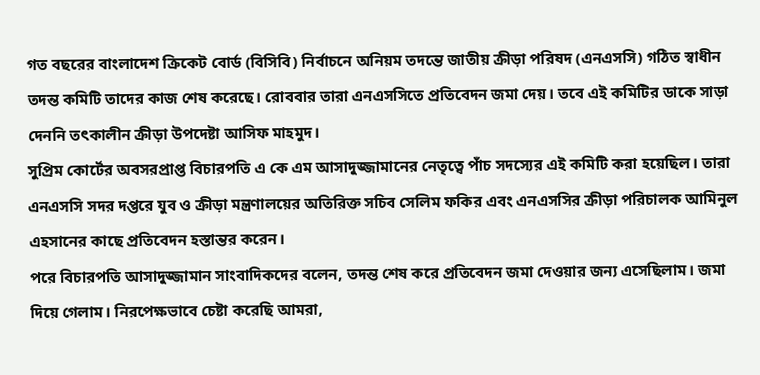গত বছরের বাংলাদেশ ক্রিকেট বোর্ড (বিসিবি) নির্বাচনে অনিয়ম তদন্তে জাতীয় ক্রীড়া পরিষদ (এনএসসি) গঠিত স্বাধীন তদন্ত কমিটি তাদের কাজ শেষ করেছে। রোববার তারা এনএসসিতে প্রতিবেদন জমা দেয়। তবে এই কমিটির ডাকে সাড়া দেননি তৎকালীন ক্রীড়া উপদেষ্টা আসিফ মাহমুদ।
সুপ্রিম কোর্টের অবসরপ্রাপ্ত বিচারপতি এ কে এম আসাদুজ্জামানের নেতৃত্বে পাঁচ সদস্যের এই কমিটি করা হয়েছিল। তারা এনএসসি সদর দপ্তরে যুব ও ক্রীড়া মন্ত্রণালয়ের অতিরিক্ত সচিব সেলিম ফকির এবং এনএসসির ক্রীড়া পরিচালক আমিনুল এহসানের কাছে প্রতিবেদন হস্তান্তর করেন।
পরে বিচারপতি আসাদুজ্জামান সাংবাদিকদের বলেন, তদন্ত শেষ করে প্রতিবেদন জমা দেওয়ার জন্য এসেছিলাম। জমা দিয়ে গেলাম। নিরপেক্ষভাবে চেষ্টা করেছি আমরা,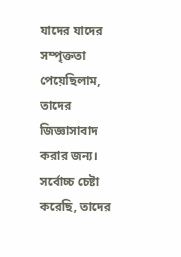যাদের যাদের সম্পৃক্ততা পেয়েছিলাম, তাদের জিজ্ঞাসাবাদ করার জন্য। সর্বোচ্চ চেষ্টা করেছি, তাদের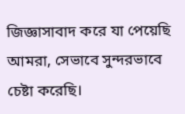জিজ্ঞাসাবাদ করে যা পেয়েছি আমরা, সেভাবে সুন্দরভাবে চেষ্টা করেছি।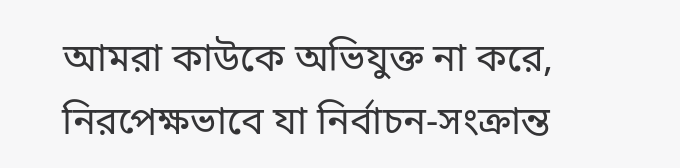আমরা কাউকে অভিযুক্ত না করে, নিরপেক্ষভাবে যা নির্বাচন-সংক্রান্ত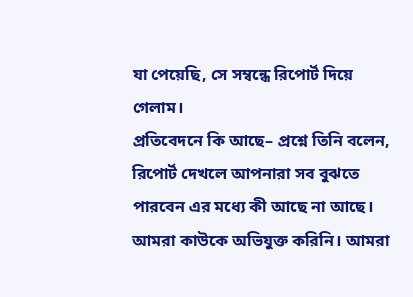যা পেয়েছি, সে সম্বন্ধে রিপোর্ট দিয়ে গেলাম।
প্রতিবেদনে কি আছে– প্রশ্নে তিনি বলেন, রিপোর্ট দেখলে আপনারা সব বুঝতে পারবেন এর মধ্যে কী আছে না আছে। আমরা কাউকে অভিযুক্ত করিনি। আমরা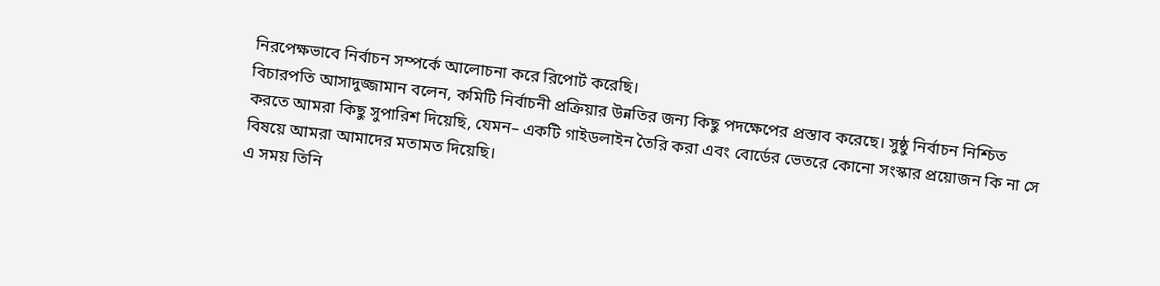নিরপেক্ষভাবে নির্বাচন সম্পর্কে আলোচনা করে রিপোর্ট করেছি।
বিচারপতি আসাদুজ্জামান বলেন, কমিটি নির্বাচনী প্রক্রিয়ার উন্নতির জন্য কিছু পদক্ষেপের প্রস্তাব করেছে। সুষ্ঠু নির্বাচন নিশ্চিত করতে আমরা কিছু সুপারিশ দিয়েছি, যেমন– একটি গাইডলাইন তৈরি করা এবং বোর্ডের ভেতরে কোনো সংস্কার প্রয়োজন কি না সে বিষয়ে আমরা আমাদের মতামত দিয়েছি।
এ সময় তিনি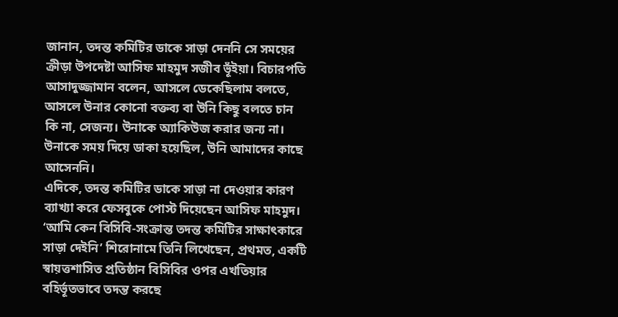জানান, তদন্ত কমিটির ডাকে সাড়া দেননি সে সময়ের ক্রীড়া উপদেষ্টা আসিফ মাহমুদ সজীব ভূঁইয়া। বিচারপতি আসাদুজ্জামান বলেন, আসলে ডেকেছিলাম বলতে, আসলে উনার কোনো বক্তব্য বা উনি কিছু বলতে চান কি না, সেজন্য। উনাকে অ্যাকিউজ করার জন্য না। উনাকে সময় দিয়ে ডাকা হয়েছিল, উনি আমাদের কাছে আসেননি।
এদিকে, তদন্ত কমিটির ডাকে সাড়া না দেওয়ার কারণ ব্যাখ্যা করে ফেসবুকে পোস্ট দিয়েছেন আসিফ মাহমুদ। ‘আমি কেন বিসিবি-সংক্রান্ত তদন্ত কমিটির সাক্ষাৎকারে সাড়া দেইনি’ শিরোনামে তিনি লিখেছেন, প্রথমত, একটি স্বায়ত্তশাসিত প্রতিষ্ঠান বিসিবির ওপর এখতিয়ার বহির্ভূতভাবে তদন্ত করছে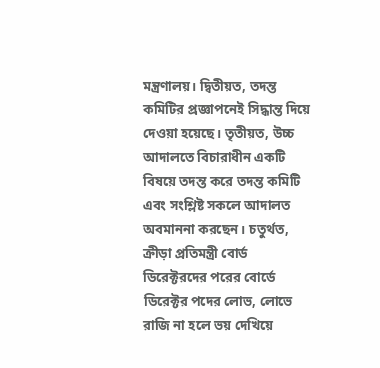মন্ত্রণালয়। দ্বিতীয়ত, তদন্ত কমিটির প্রজ্ঞাপনেই সিদ্ধান্ত দিয়ে দেওয়া হয়েছে। তৃতীয়ত, উচ্চ আদালতে বিচারাধীন একটি বিষয়ে তদন্ত করে তদন্ত কমিটি এবং সংশ্লিষ্ট সকলে আদালত অবমাননা করছেন। চতুর্থত, ক্রীড়া প্রতিমন্ত্রী বোর্ড ডিরেক্টরদের পরের বোর্ডে ডিরেক্টর পদের লোভ, লোভে রাজি না হলে ভয় দেখিয়ে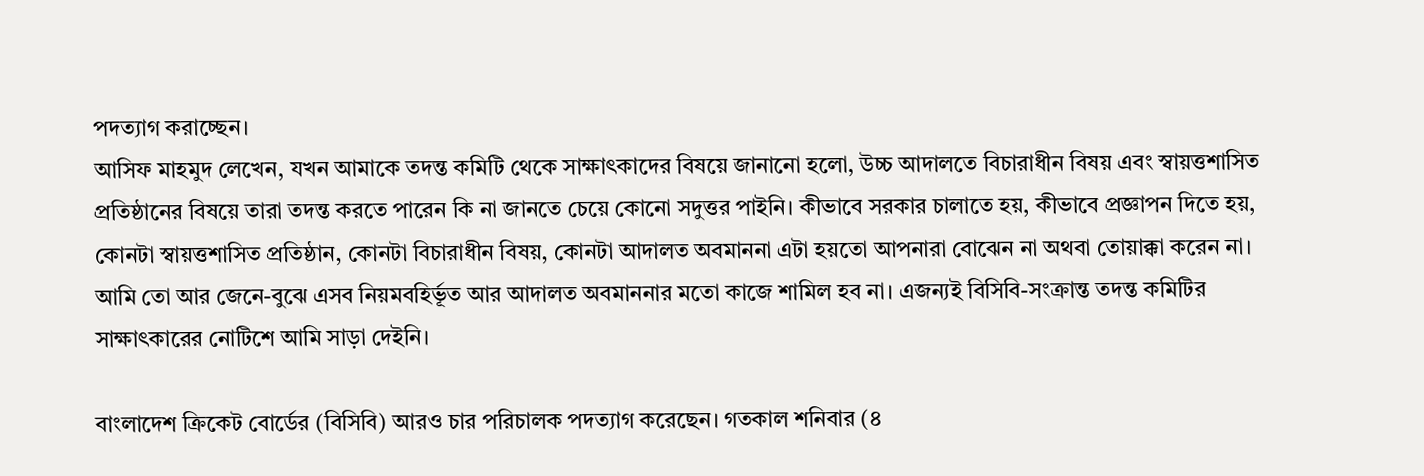পদত্যাগ করাচ্ছেন।
আসিফ মাহমুদ লেখেন, যখন আমাকে তদন্ত কমিটি থেকে সাক্ষাৎকাদের বিষয়ে জানানো হলো, উচ্চ আদালতে বিচারাধীন বিষয় এবং স্বায়ত্তশাসিত প্রতিষ্ঠানের বিষয়ে তারা তদন্ত করতে পারেন কি না জানতে চেয়ে কোনো সদুত্তর পাইনি। কীভাবে সরকার চালাতে হয়, কীভাবে প্রজ্ঞাপন দিতে হয়, কোনটা স্বায়ত্তশাসিত প্রতিষ্ঠান, কোনটা বিচারাধীন বিষয়, কোনটা আদালত অবমাননা এটা হয়তো আপনারা বোঝেন না অথবা তোয়াক্কা করেন না। আমি তো আর জেনে-বুঝে এসব নিয়মবহির্ভূত আর আদালত অবমাননার মতো কাজে শামিল হব না। এজন্যই বিসিবি-সংক্রান্ত তদন্ত কমিটির সাক্ষাৎকারের নোটিশে আমি সাড়া দেইনি।

বাংলাদেশ ক্রিকেট বোর্ডের (বিসিবি) আরও চার পরিচালক পদত্যাগ করেছেন। গতকাল শনিবার (৪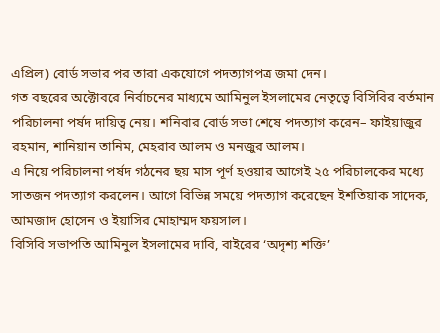এপ্রিল) বোর্ড সভার পর তারা একযোগে পদত্যাগপত্র জমা দেন।
গত বছরের অক্টোবরে নির্বাচনের মাধ্যমে আমিনুল ইসলামের নেতৃত্বে বিসিবির বর্তমান পরিচালনা পর্ষদ দায়িত্ব নেয়। শনিবার বোর্ড সভা শেষে পদত্যাগ করেন– ফাইয়াজুর রহমান, শানিয়ান তানিম, মেহরাব আলম ও মনজুর আলম।
এ নিয়ে পরিচালনা পর্ষদ গঠনের ছয় মাস পূর্ণ হওয়ার আগেই ২৫ পরিচালকের মধ্যে সাতজন পদত্যাগ করলেন। আগে বিভিন্ন সময়ে পদত্যাগ করেছেন ইশতিয়াক সাদেক, আমজাদ হোসেন ও ইয়াসির মোহাম্মদ ফয়সাল।
বিসিবি সভাপতি আমিনুল ইসলামের দাবি, বাইরের ‘অদৃশ্য শক্তি’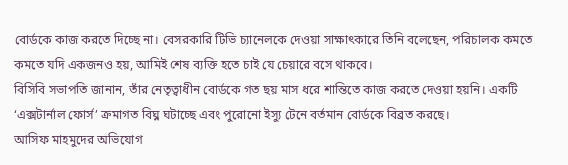বোর্ডকে কাজ করতে দিচ্ছে না। বেসরকারি টিভি চ্যানেলকে দেওয়া সাক্ষাৎকারে তিনি বলেছেন, পরিচালক কমতে কমতে যদি একজনও হয়, আমিই শেষ ব্যক্তি হতে চাই যে চেয়ারে বসে থাকবে।
বিসিবি সভাপতি জানান, তাঁর নেতৃত্বাধীন বোর্ডকে গত ছয় মাস ধরে শান্তিতে কাজ করতে দেওয়া হয়নি। একটি ‘এক্সটার্নাল ফোর্স’ ক্রমাগত বিঘ্ন ঘটাচ্ছে এবং পুরোনো ইস্যু টেনে বর্তমান বোর্ডকে বিব্রত করছে।
আসিফ মাহমুদের অভিযোগ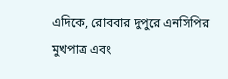এদিকে, রোববার দুপুরে এনসিপির মুখপাত্র এবং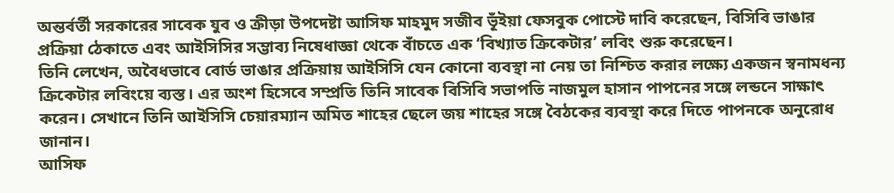অন্তর্বর্তী সরকারের সাবেক যুব ও ক্রীড়া উপদেষ্টা আসিফ মাহমুদ সজীব ভূঁইয়া ফেসবুক পোস্টে দাবি করেছেন, বিসিবি ভাঙার প্রক্রিয়া ঠেকাতে এবং আইসিসির সম্ভাব্য নিষেধাজ্ঞা থেকে বাঁচতে এক ‘বিখ্যাত ক্রিকেটার’ লবিং শুরু করেছেন।
তিনি লেখেন, অবৈধভাবে বোর্ড ভাঙার প্রক্রিয়ায় আইসিসি যেন কোনো ব্যবস্থা না নেয় তা নিশ্চিত করার লক্ষ্যে একজন স্বনামধন্য ক্রিকেটার লবিংয়ে ব্যস্ত। এর অংশ হিসেবে সম্প্রতি তিনি সাবেক বিসিবি সভাপতি নাজমুল হাসান পাপনের সঙ্গে লন্ডনে সাক্ষাৎ করেন। সেখানে তিনি আইসিসি চেয়ারম্যান অমিত শাহের ছেলে জয় শাহের সঙ্গে বৈঠকের ব্যবস্থা করে দিতে পাপনকে অনুরোধ জানান।
আসিফ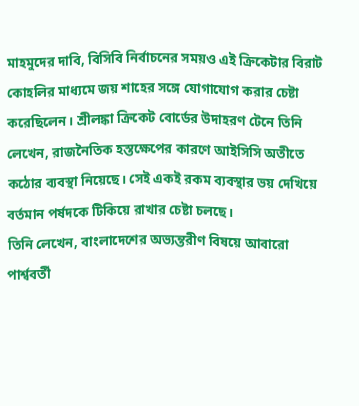মাহমুদের দাবি, বিসিবি নির্বাচনের সময়ও এই ক্রিকেটার বিরাট কোহলির মাধ্যমে জয় শাহের সঙ্গে যোগাযোগ করার চেষ্টা করেছিলেন। শ্রীলঙ্কা ক্রিকেট বোর্ডের উদাহরণ টেনে তিনি লেখেন, রাজনৈতিক হস্তক্ষেপের কারণে আইসিসি অতীতে কঠোর ব্যবস্থা নিয়েছে। সেই একই রকম ব্যবস্থার ভয় দেখিয়ে বর্তমান পর্ষদকে টিকিয়ে রাখার চেষ্টা চলছে।
তিনি লেখেন, বাংলাদেশের অভ্যন্তরীণ বিষয়ে আবারো পার্শ্ববর্তী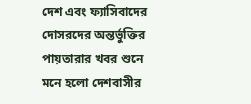দেশ এবং ফ্যাসিবাদের দোসরদের অন্তর্ভুক্তির পায়তারার খবর শুনে মনে হলো দেশবাসীর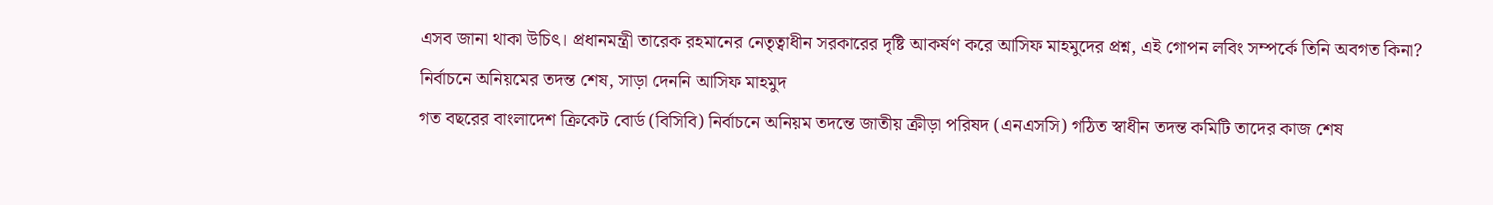এসব জানা থাকা উচিৎ। প্রধানমন্ত্রী তারেক রহমানের নেতৃত্বাধীন সরকারের দৃষ্টি আকর্ষণ করে আসিফ মাহমুদের প্রশ্ন, এই গোপন লবিং সম্পর্কে তিনি অবগত কিনা?
নির্বাচনে অনিয়মের তদন্ত শেষ, সাড়া দেননি আসিফ মাহমুদ
গত বছরের বাংলাদেশ ক্রিকেট বোর্ড (বিসিবি) নির্বাচনে অনিয়ম তদন্তে জাতীয় ক্রীড়া পরিষদ (এনএসসি) গঠিত স্বাধীন তদন্ত কমিটি তাদের কাজ শেষ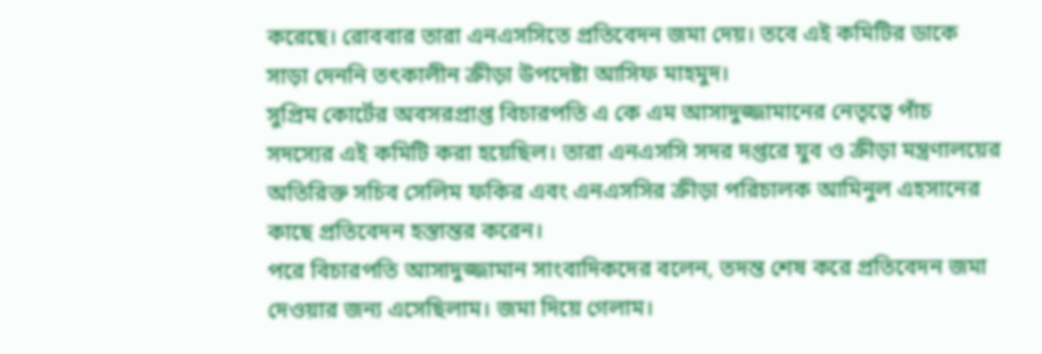করেছে। রোববার তারা এনএসসিতে প্রতিবেদন জমা দেয়। তবে এই কমিটির ডাকে সাড়া দেননি তৎকালীন ক্রীড়া উপদেষ্টা আসিফ মাহমুদ।
সুপ্রিম কোর্টের অবসরপ্রাপ্ত বিচারপতি এ কে এম আসাদুজ্জামানের নেতৃত্বে পাঁচ সদস্যের এই কমিটি করা হয়েছিল। তারা এনএসসি সদর দপ্তরে যুব ও ক্রীড়া মন্ত্রণালয়ের অতিরিক্ত সচিব সেলিম ফকির এবং এনএসসির ক্রীড়া পরিচালক আমিনুল এহসানের কাছে প্রতিবেদন হস্তান্তর করেন।
পরে বিচারপতি আসাদুজ্জামান সাংবাদিকদের বলেন, তদন্ত শেষ করে প্রতিবেদন জমা দেওয়ার জন্য এসেছিলাম। জমা দিয়ে গেলাম।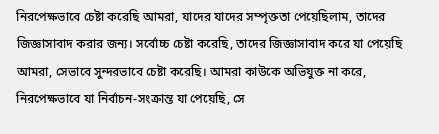নিরপেক্ষভাবে চেষ্টা করেছি আমরা, যাদের যাদের সম্পৃক্ততা পেয়েছিলাম, তাদের জিজ্ঞাসাবাদ করার জন্য। সর্বোচ্চ চেষ্টা করেছি, তাদের জিজ্ঞাসাবাদ করে যা পেয়েছি আমরা, সেভাবে সুন্দরভাবে চেষ্টা করেছি। আমরা কাউকে অভিযুক্ত না করে, নিরপেক্ষভাবে যা নির্বাচন-সংক্রান্ত যা পেয়েছি, সে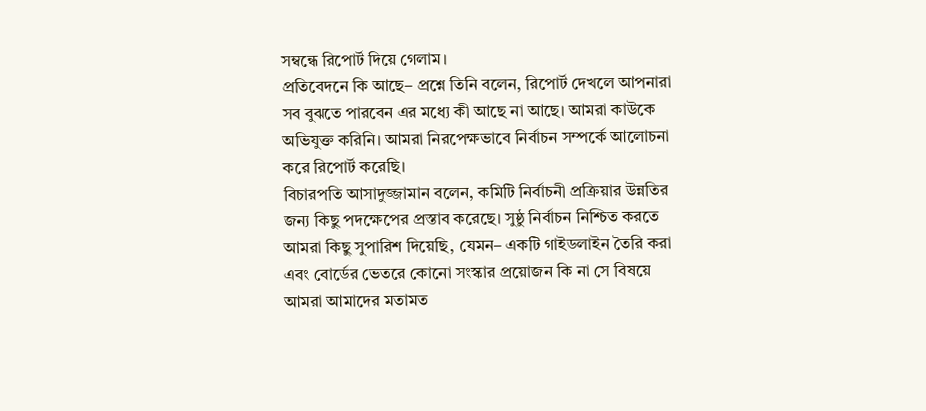সম্বন্ধে রিপোর্ট দিয়ে গেলাম।
প্রতিবেদনে কি আছে– প্রশ্নে তিনি বলেন, রিপোর্ট দেখলে আপনারা সব বুঝতে পারবেন এর মধ্যে কী আছে না আছে। আমরা কাউকে অভিযুক্ত করিনি। আমরা নিরপেক্ষভাবে নির্বাচন সম্পর্কে আলোচনা করে রিপোর্ট করেছি।
বিচারপতি আসাদুজ্জামান বলেন, কমিটি নির্বাচনী প্রক্রিয়ার উন্নতির জন্য কিছু পদক্ষেপের প্রস্তাব করেছে। সুষ্ঠু নির্বাচন নিশ্চিত করতে আমরা কিছু সুপারিশ দিয়েছি, যেমন– একটি গাইডলাইন তৈরি করা এবং বোর্ডের ভেতরে কোনো সংস্কার প্রয়োজন কি না সে বিষয়ে আমরা আমাদের মতামত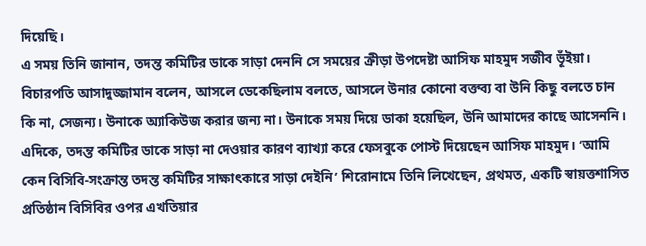দিয়েছি।
এ সময় তিনি জানান, তদন্ত কমিটির ডাকে সাড়া দেননি সে সময়ের ক্রীড়া উপদেষ্টা আসিফ মাহমুদ সজীব ভূঁইয়া। বিচারপতি আসাদুজ্জামান বলেন, আসলে ডেকেছিলাম বলতে, আসলে উনার কোনো বক্তব্য বা উনি কিছু বলতে চান কি না, সেজন্য। উনাকে অ্যাকিউজ করার জন্য না। উনাকে সময় দিয়ে ডাকা হয়েছিল, উনি আমাদের কাছে আসেননি।
এদিকে, তদন্ত কমিটির ডাকে সাড়া না দেওয়ার কারণ ব্যাখ্যা করে ফেসবুকে পোস্ট দিয়েছেন আসিফ মাহমুদ। ‘আমি কেন বিসিবি-সংক্রান্ত তদন্ত কমিটির সাক্ষাৎকারে সাড়া দেইনি’ শিরোনামে তিনি লিখেছেন, প্রথমত, একটি স্বায়ত্তশাসিত প্রতিষ্ঠান বিসিবির ওপর এখতিয়ার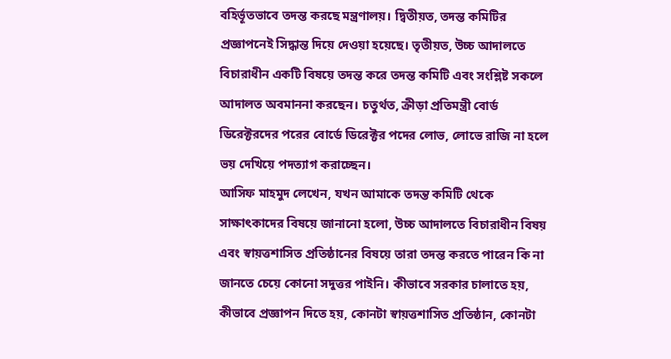বহির্ভূতভাবে তদন্ত করছে মন্ত্রণালয়। দ্বিতীয়ত, তদন্ত কমিটির প্রজ্ঞাপনেই সিদ্ধান্ত দিয়ে দেওয়া হয়েছে। তৃতীয়ত, উচ্চ আদালতে বিচারাধীন একটি বিষয়ে তদন্ত করে তদন্ত কমিটি এবং সংশ্লিষ্ট সকলে আদালত অবমাননা করছেন। চতুর্থত, ক্রীড়া প্রতিমন্ত্রী বোর্ড ডিরেক্টরদের পরের বোর্ডে ডিরেক্টর পদের লোভ, লোভে রাজি না হলে ভয় দেখিয়ে পদত্যাগ করাচ্ছেন।
আসিফ মাহমুদ লেখেন, যখন আমাকে তদন্ত কমিটি থেকে সাক্ষাৎকাদের বিষয়ে জানানো হলো, উচ্চ আদালতে বিচারাধীন বিষয় এবং স্বায়ত্তশাসিত প্রতিষ্ঠানের বিষয়ে তারা তদন্ত করতে পারেন কি না জানতে চেয়ে কোনো সদুত্তর পাইনি। কীভাবে সরকার চালাতে হয়, কীভাবে প্রজ্ঞাপন দিতে হয়, কোনটা স্বায়ত্তশাসিত প্রতিষ্ঠান, কোনটা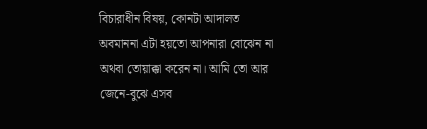বিচারাধীন বিষয়, কোনটা আদালত অবমাননা এটা হয়তো আপনারা বোঝেন না অথবা তোয়াক্কা করেন না। আমি তো আর জেনে-বুঝে এসব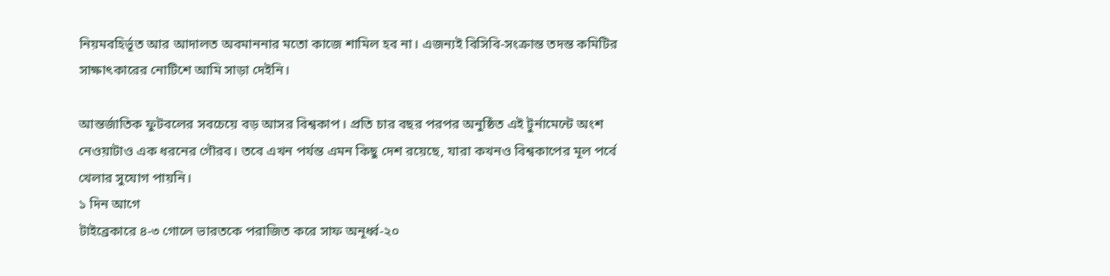নিয়মবহির্ভূত আর আদালত অবমাননার মতো কাজে শামিল হব না। এজন্যই বিসিবি-সংক্রান্ত তদন্ত কমিটির সাক্ষাৎকারের নোটিশে আমি সাড়া দেইনি।

আন্তর্জাতিক ফুটবলের সবচেয়ে বড় আসর বিশ্বকাপ। প্রতি চার বছর পরপর অনুষ্ঠিত এই টুর্নামেন্টে অংশ নেওয়াটাও এক ধরনের গৌরব। তবে এখন পর্যন্ত এমন কিছু দেশ রয়েছে, যারা কখনও বিশ্বকাপের মূল পর্বে খেলার সুযোগ পায়নি।
১ দিন আগে
টাইব্রেকারে ৪-৩ গোলে ভারতকে পরাজিত করে সাফ অনূর্ধ্ব-২০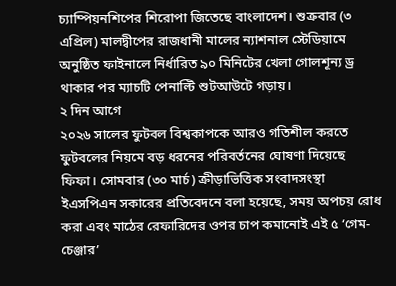চ্যাম্পিয়নশিপের শিরোপা জিতেছে বাংলাদেশ। শুক্রবার (৩ এপ্রিল) মালদ্বীপের রাজধানী মালের ন্যাশনাল স্টেডিয়ামে অনুষ্ঠিত ফাইনালে নির্ধারিত ৯০ মিনিটের খেলা গোলশূন্য ড্র থাকার পর ম্যাচটি পেনাল্টি শুটআউটে গড়ায়।
২ দিন আগে
২০২৬ সালের ফুটবল বিশ্বকাপকে আরও গতিশীল করতে ফুটবলের নিয়মে বড় ধরনের পরিবর্তনের ঘোষণা দিয়েছে ফিফা। সোমবার (৩০ মার্চ) ক্রীড়াভিত্তিক সংবাদসংস্থা ইএসপিএন সকারের প্রতিবেদনে বলা হয়েছে, সময় অপচয় রোধ করা এবং মাঠের রেফারিদের ওপর চাপ কমানোই এই ৫ ‘গেম-চেঞ্জার’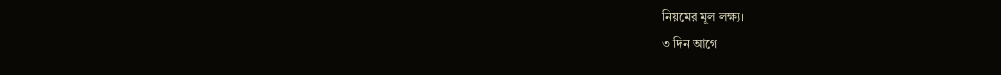নিয়মের মূল লক্ষ্য।
৩ দিন আগে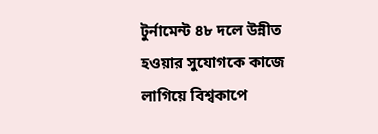টুর্নামেন্ট ৪৮ দলে উন্নীত হওয়ার সুযোগকে কাজে লাগিয়ে বিশ্বকাপে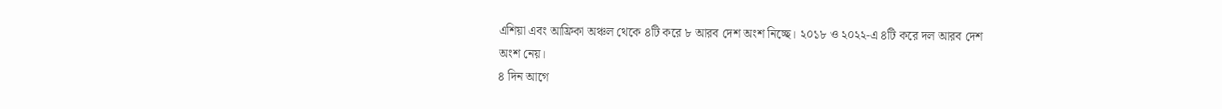এশিয়া এবং আফ্রিকা অঞ্চল থেকে ৪টি করে ৮ আরব দেশ অংশ নিচ্ছে। ২০১৮ ও ২০২২-এ ৪টি করে দল আরব দেশ অংশ নেয়।
৪ দিন আগে